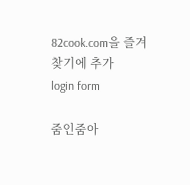82cook.com을 즐겨찾기에 추가
login form

줌인줌아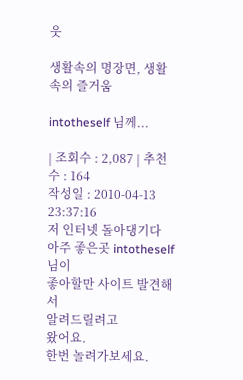웃

생활속의 명장면, 생활속의 즐거움

intotheself 님께...

| 조회수 : 2,087 | 추천수 : 164
작성일 : 2010-04-13 23:37:16
저 인터넷 돌아댕기다
아주 좋은곳 intotheself님이
좋아할만 사이트 발견해서
알려드릴려고
왔어요.
한번 놀려가보세요.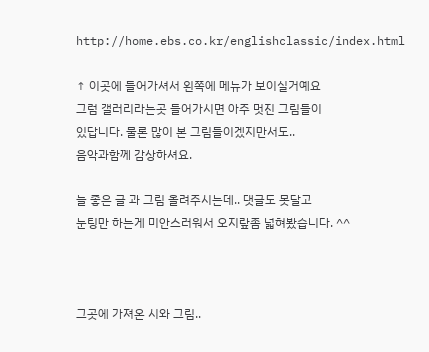http://home.ebs.co.kr/englishclassic/index.html

↑ 이곳에 들어가셔서 왼쪽에 메뉴가 보이실거예요
그럼 갤러리라는곳 들어가시면 아주 멋진 그림들이
있답니다. 물론 많이 본 그림들이겠지만서도..
음악과함께 감상하셔요.

늘 좋은 글 과 그림 올려주시는데.. 댓글도 못달고
눈팅만 하는게 미안스러워서 오지랖좀 넓혀봤습니다. ^^



그곳에 가져온 시와 그림..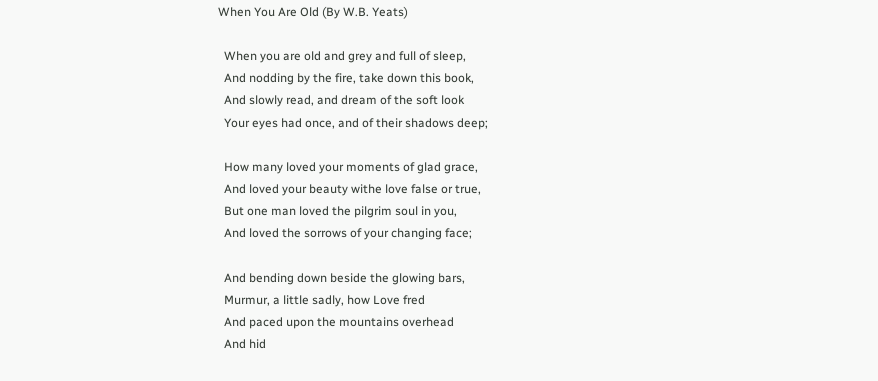When You Are Old (By W.B. Yeats)

  When you are old and grey and full of sleep,
  And nodding by the fire, take down this book,
  And slowly read, and dream of the soft look
  Your eyes had once, and of their shadows deep;

  How many loved your moments of glad grace,
  And loved your beauty withe love false or true,
  But one man loved the pilgrim soul in you,
  And loved the sorrows of your changing face;

  And bending down beside the glowing bars,
  Murmur, a little sadly, how Love fred
  And paced upon the mountains overhead
  And hid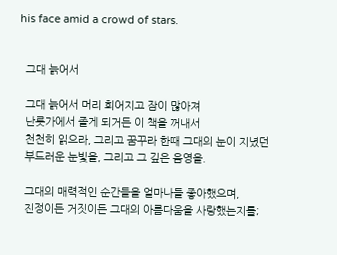his face amid a crowd of stars.


  그대 늙어서

  그대 늙어서 머리 희어지고 잠이 많아져
  난롯가에서 졸게 되거든 이 책을 꺼내서
  천천히 읽으라, 그리고 꿈꾸라 한때 그대의 눈이 지녔던
  부드러운 눈빛을, 그리고 그 깊은 음영을.

  그대의 매력적인 순간들을 얼마나들 좋아했으며,
  진정이든 거짓이든 그대의 아름다움을 사랑했는지를;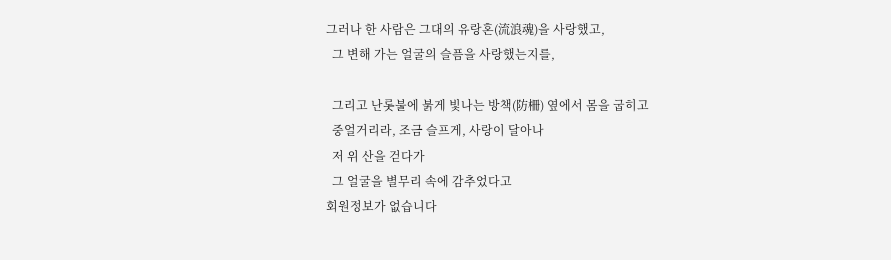그러나 한 사람은 그대의 유랑혼(流浪魂)을 사랑했고,
  그 변해 가는 얼굴의 슬픔을 사랑했는지를,

  그리고 난롯불에 붉게 빛나는 방책(防柵) 옆에서 몸을 굽히고
  중얼거리라, 조금 슬프게, 사랑이 달아나
  저 위 산을 걷다가
  그 얼굴을 별무리 속에 감추었다고
회원정보가 없습니다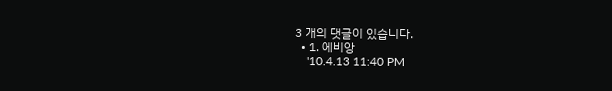3 개의 댓글이 있습니다.
  • 1. 에비앙
    '10.4.13 11:40 PM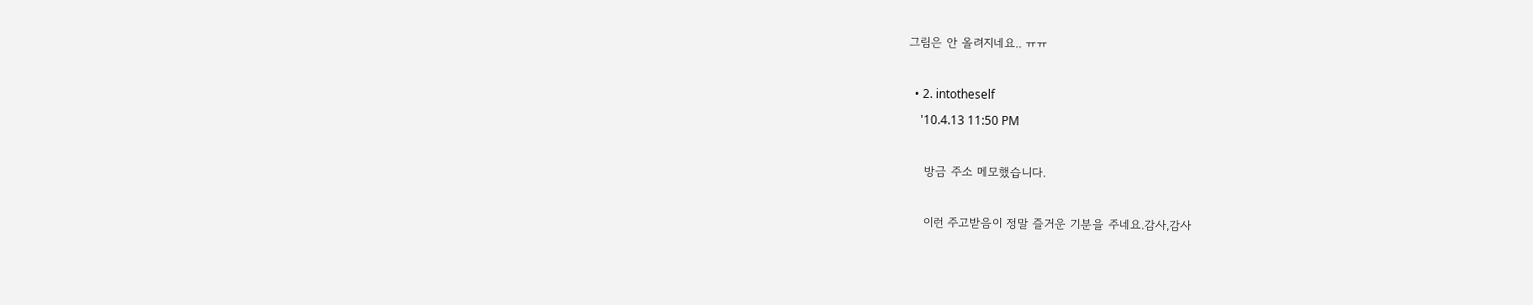그림은 안 올려지네요.. ㅠㅠ

  • 2. intotheself
    '10.4.13 11:50 PM

    방금 주소 메모했습니다.

    이런 주고받음이 정말 즐거운 기분을 주네요.감사,감사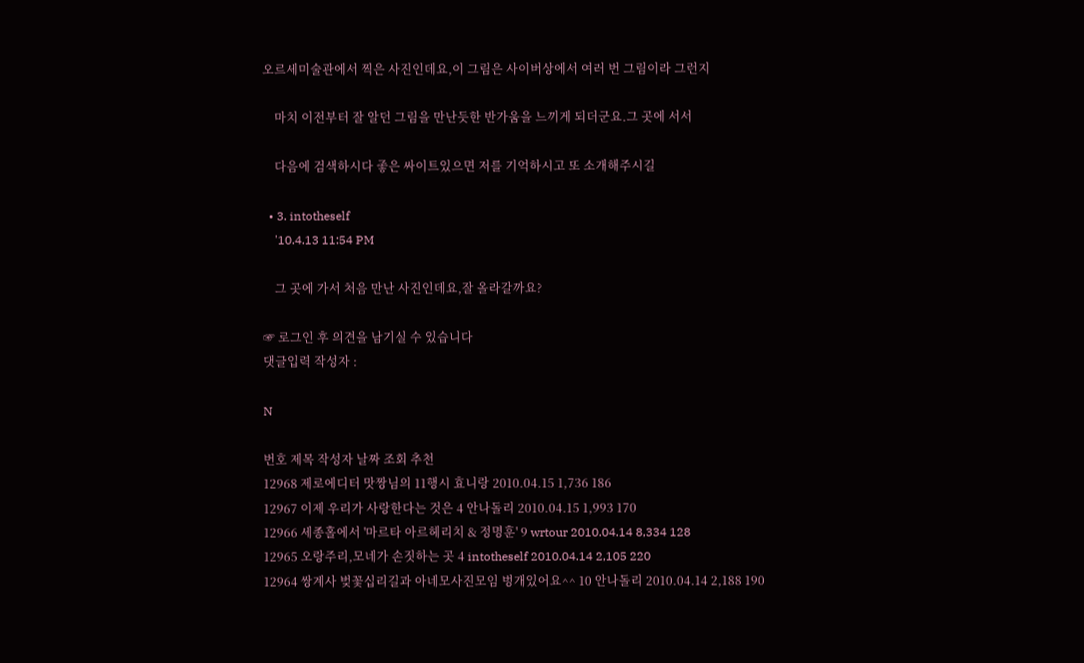오르세미술관에서 찍은 사진인데요,이 그림은 사이버상에서 여러 번 그림이라 그런지

    마치 이전부터 잘 알던 그림을 만난듯한 반가움을 느끼게 되더군요.그 곳에 서서

    다음에 검색하시다 좋은 싸이트있으면 저를 기억하시고 또 소개해주시길

  • 3. intotheself
    '10.4.13 11:54 PM

    그 곳에 가서 처음 만난 사진인데요,잘 올라갈까요?

☞ 로그인 후 의견을 남기실 수 있습니다
댓글입력 작성자 :

N

번호 제목 작성자 날짜 조회 추천
12968 제로에디터 맛짱님의 11행시 효니랑 2010.04.15 1,736 186
12967 이제 우리가 사랑한다는 것은 4 안나돌리 2010.04.15 1,993 170
12966 세종홀에서 '마르타 아르헤리치 & 정명훈' 9 wrtour 2010.04.14 8,334 128
12965 오랑주리,모네가 손짓하는 곳 4 intotheself 2010.04.14 2,105 220
12964 쌍계사 벚꽃십리길과 아네모사진모임 벙개있어요^^ 10 안나돌리 2010.04.14 2,188 190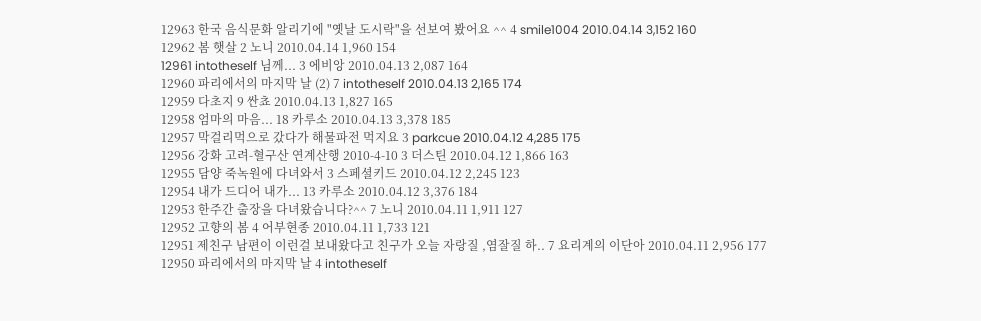12963 한국 음식문화 알리기에 "옛날 도시락"을 선보여 봤어요 ^^ 4 smile1004 2010.04.14 3,152 160
12962 봄 햇살 2 노니 2010.04.14 1,960 154
12961 intotheself 님께... 3 에비앙 2010.04.13 2,087 164
12960 파리에서의 마지막 날 (2) 7 intotheself 2010.04.13 2,165 174
12959 다초지 9 싼쵸 2010.04.13 1,827 165
12958 엄마의 마음... 18 카루소 2010.04.13 3,378 185
12957 막걸리먹으로 갔다가 해물파전 먹지요 3 parkcue 2010.04.12 4,285 175
12956 강화 고려-혈구산 연계산행 2010-4-10 3 더스틴 2010.04.12 1,866 163
12955 담양 죽녹원에 다녀와서 3 스페셜키드 2010.04.12 2,245 123
12954 내가 드디어 내가... 13 카루소 2010.04.12 3,376 184
12953 한주간 출장을 다녀왔습니다?^^ 7 노니 2010.04.11 1,911 127
12952 고향의 봄 4 어부현종 2010.04.11 1,733 121
12951 제친구 남편이 이런걸 보내왔다고 친구가 오늘 자랑질 ,염잘질 하.. 7 요리계의 이단아 2010.04.11 2,956 177
12950 파리에서의 마지막 날 4 intotheself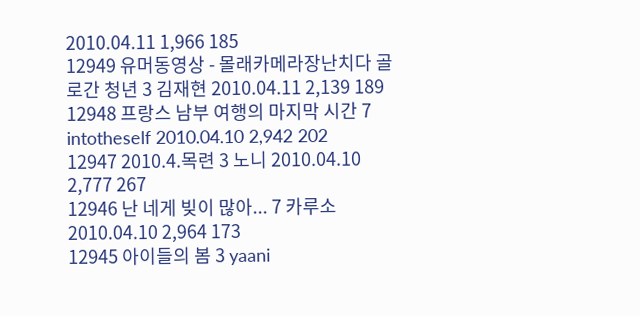2010.04.11 1,966 185
12949 유머동영상 - 몰래카메라장난치다 골로간 청년 3 김재현 2010.04.11 2,139 189
12948 프랑스 남부 여행의 마지막 시간 7 intotheself 2010.04.10 2,942 202
12947 2010.4.목련 3 노니 2010.04.10 2,777 267
12946 난 네게 빚이 많아... 7 카루소 2010.04.10 2,964 173
12945 아이들의 봄 3 yaani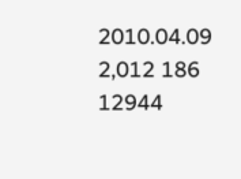2010.04.09 2,012 186
12944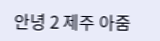안녕 2 제주 아줌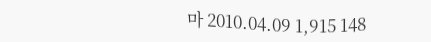마 2010.04.09 1,915 148